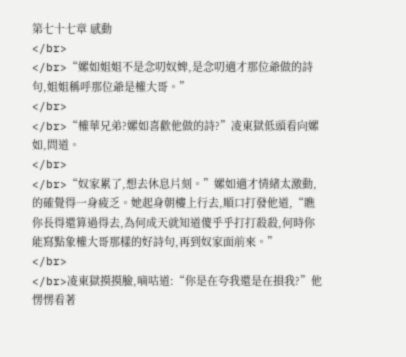第七十七章 感動
</br>
</br>“嫘如姐姐不是念叨奴婢,是念叨適才那位爺做的詩句,姐姐稱呼那位爺是權大哥。”
</br>
</br>“權華兄弟?嫘如喜歡他做的詩?”凌東獄低頭看向嫘如,問道。
</br>
</br>“奴家累了,想去休息片刻。”嫘如適才情緒太激動,的確覺得一身疲乏。她起身朝樓上行去,順口打發他道,“瞧你長得還算過得去,為何成天就知道傻乎乎打打殺殺,何時你能寫點象權大哥那樣的好詩句,再到奴家面前來。”
</br>
</br>凌東獄摸摸臉,嘀咕道:“你是在夸我還是在損我?”他愣愣看著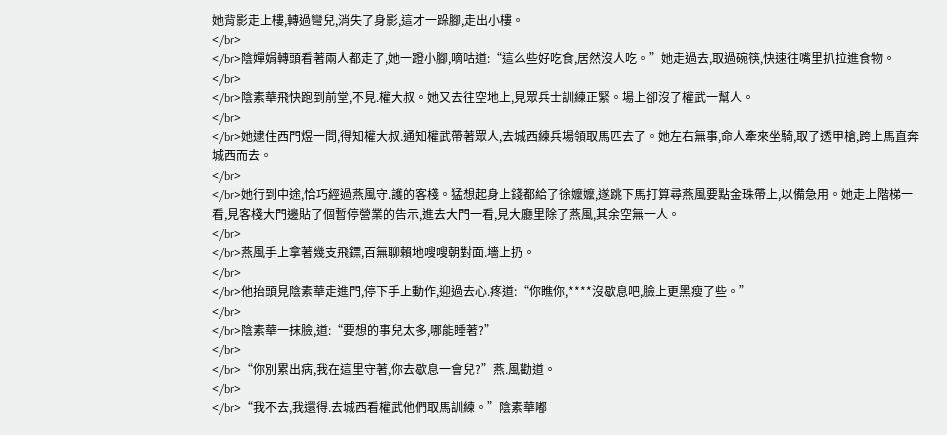她背影走上樓,轉過彎兒,消失了身影,這才一跺腳,走出小樓。
</br>
</br>陰嬋娟轉頭看著兩人都走了,她一蹬小腳,嘀咕道:“這么些好吃食,居然沒人吃。”她走過去,取過碗筷,快速往嘴里扒拉進食物。
</br>
</br>陰素華飛快跑到前堂,不見.權大叔。她又去往空地上,見眾兵士訓練正緊。場上卻沒了權武一幫人。
</br>
</br>她逮住西門煜一問,得知權大叔.通知權武帶著眾人,去城西練兵場領取馬匹去了。她左右無事,命人牽來坐騎,取了透甲槍,跨上馬直奔城西而去。
</br>
</br>她行到中途,恰巧經過燕風守.護的客棧。猛想起身上錢都給了徐嬤嬤,遂跳下馬打算尋燕風要點金珠帶上,以備急用。她走上階梯一看,見客棧大門邊貼了個暫停營業的告示,進去大門一看,見大廳里除了燕風,其余空無一人。
</br>
</br>燕風手上拿著幾支飛鏢,百無聊賴地嗖嗖朝對面.墻上扔。
</br>
</br>他抬頭見陰素華走進門,停下手上動作,迎過去心.疼道:“你瞧你,****沒歇息吧,臉上更黑瘦了些。”
</br>
</br>陰素華一抹臉,道:“要想的事兒太多,哪能睡著?”
</br>
</br>“你別累出病,我在這里守著,你去歇息一會兒?”燕.風勸道。
</br>
</br>“我不去,我還得.去城西看權武他們取馬訓練。”陰素華嘟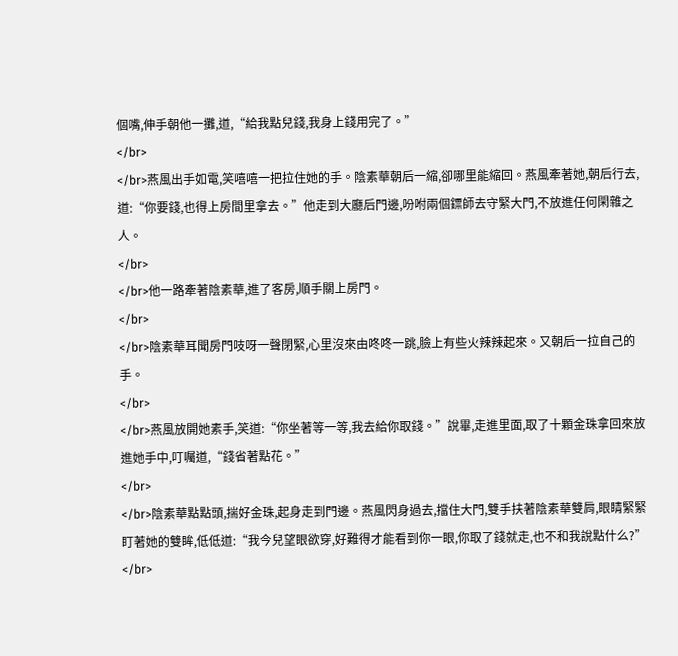個嘴,伸手朝他一攤,道,“給我點兒錢,我身上錢用完了。”
</br>
</br>燕風出手如電,笑嘻嘻一把拉住她的手。陰素華朝后一縮,卻哪里能縮回。燕風牽著她,朝后行去,道:“你要錢,也得上房間里拿去。”他走到大廳后門邊,吩咐兩個鏢師去守緊大門,不放進任何閑雜之人。
</br>
</br>他一路牽著陰素華,進了客房,順手關上房門。
</br>
</br>陰素華耳聞房門吱呀一聲閉緊,心里沒來由咚咚一跳,臉上有些火辣辣起來。又朝后一拉自己的手。
</br>
</br>燕風放開她素手,笑道:“你坐著等一等,我去給你取錢。”說畢,走進里面,取了十顆金珠拿回來放進她手中,叮囑道,“錢省著點花。”
</br>
</br>陰素華點點頭,揣好金珠,起身走到門邊。燕風閃身過去,擋住大門,雙手扶著陰素華雙肩,眼睛緊緊盯著她的雙眸,低低道:“我今兒望眼欲穿,好難得才能看到你一眼,你取了錢就走,也不和我說點什么?”
</br>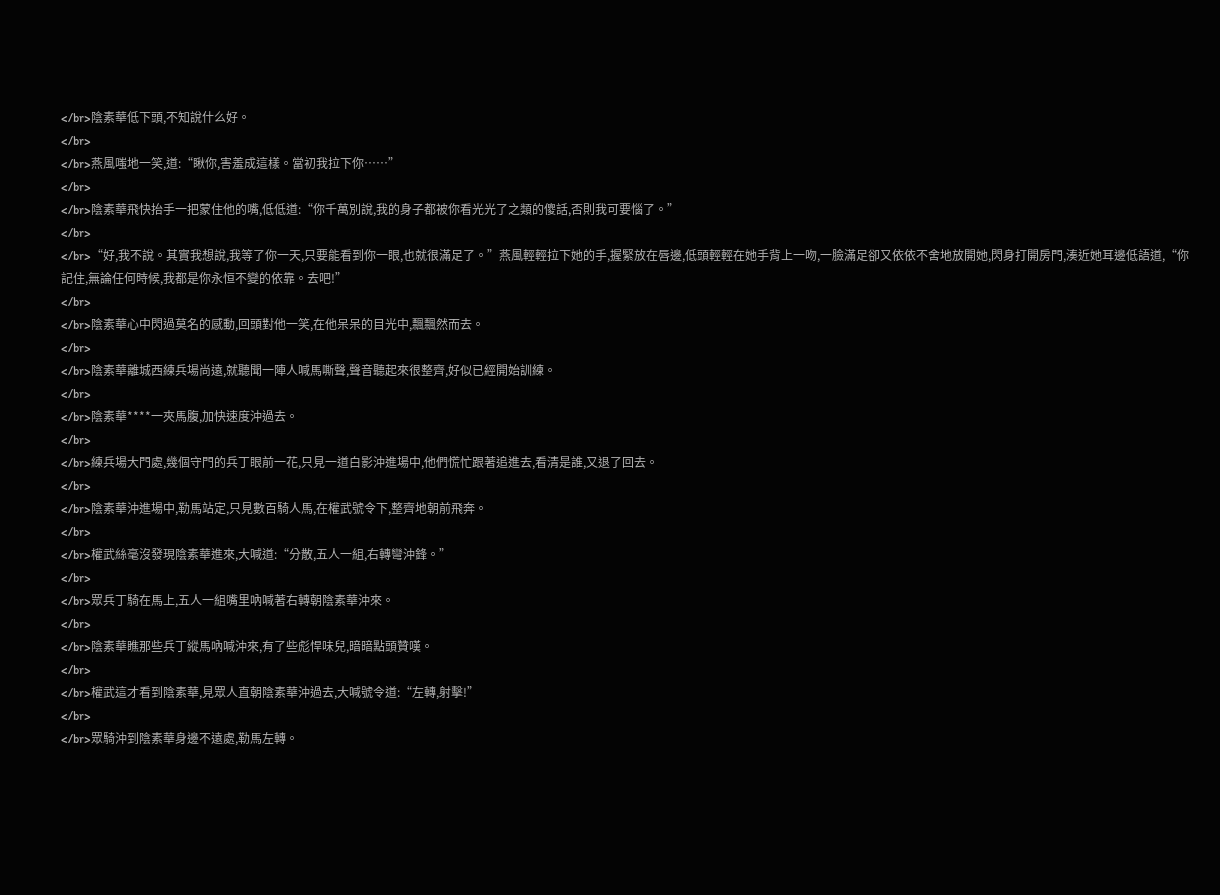</br>陰素華低下頭,不知說什么好。
</br>
</br>燕風嗤地一笑,道:“瞅你,害羞成這樣。當初我拉下你……”
</br>
</br>陰素華飛快抬手一把蒙住他的嘴,低低道:“你千萬別說,我的身子都被你看光光了之類的傻話,否則我可要惱了。”
</br>
</br>“好,我不說。其實我想說,我等了你一天,只要能看到你一眼,也就很滿足了。”燕風輕輕拉下她的手,握緊放在唇邊,低頭輕輕在她手背上一吻,一臉滿足卻又依依不舍地放開她,閃身打開房門,湊近她耳邊低語道,“你記住,無論任何時候,我都是你永恒不變的依靠。去吧!”
</br>
</br>陰素華心中閃過莫名的感動,回頭對他一笑,在他呆呆的目光中,飄飄然而去。
</br>
</br>陰素華離城西練兵場尚遠,就聽聞一陣人喊馬嘶聲,聲音聽起來很整齊,好似已經開始訓練。
</br>
</br>陰素華****一夾馬腹,加快速度沖過去。
</br>
</br>練兵場大門處,幾個守門的兵丁眼前一花,只見一道白影沖進場中,他們慌忙跟著追進去,看清是誰,又退了回去。
</br>
</br>陰素華沖進場中,勒馬站定,只見數百騎人馬,在權武號令下,整齊地朝前飛奔。
</br>
</br>權武絲毫沒發現陰素華進來,大喊道:“分散,五人一組,右轉彎沖鋒。”
</br>
</br>眾兵丁騎在馬上,五人一組嘴里吶喊著右轉朝陰素華沖來。
</br>
</br>陰素華瞧那些兵丁縱馬吶喊沖來,有了些彪悍味兒,暗暗點頭贊嘆。
</br>
</br>權武這才看到陰素華,見眾人直朝陰素華沖過去,大喊號令道:“左轉,射擊!”
</br>
</br>眾騎沖到陰素華身邊不遠處,勒馬左轉。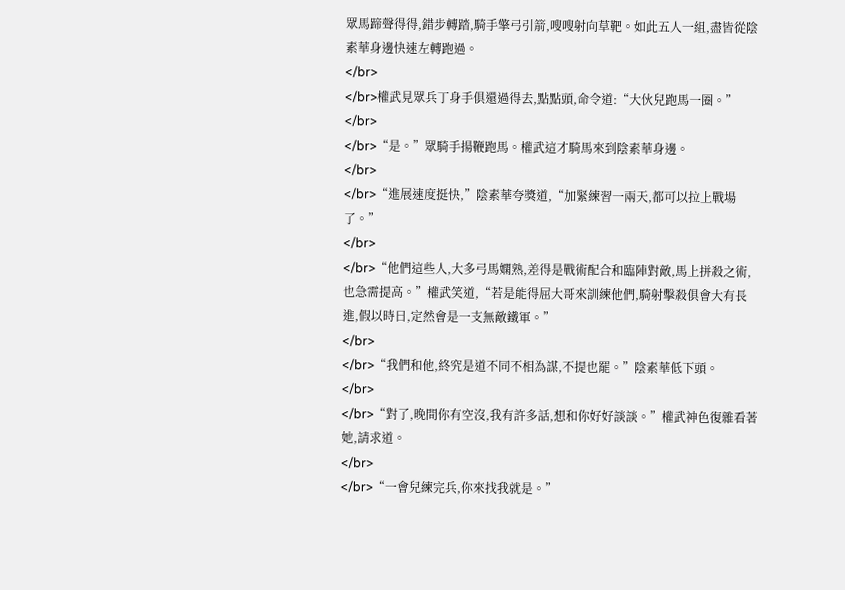眾馬蹄聲得得,錯步轉踏,騎手擎弓引箭,嗖嗖射向草靶。如此五人一組,盡皆從陰素華身邊快速左轉跑過。
</br>
</br>權武見眾兵丁身手俱還過得去,點點頭,命令道:“大伙兒跑馬一圈。”
</br>
</br>“是。”眾騎手揚鞭跑馬。權武這才騎馬來到陰素華身邊。
</br>
</br>“進展速度挺快,”陰素華夸獎道,“加緊練習一兩天,都可以拉上戰場了。”
</br>
</br>“他們這些人,大多弓馬嫻熟,差得是戰術配合和臨陣對敵,馬上拼殺之術,也急需提高。”權武笑道,“若是能得屈大哥來訓練他們,騎射擊殺俱會大有長進,假以時日,定然會是一支無敵鐵軍。”
</br>
</br>“我們和他,終究是道不同不相為謀,不提也罷。”陰素華低下頭。
</br>
</br>“對了,晚間你有空沒,我有許多話,想和你好好談談。”權武神色復雜看著她,請求道。
</br>
</br>“一會兒練完兵,你來找我就是。”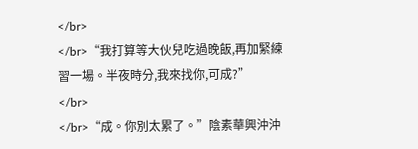</br>
</br>“我打算等大伙兒吃過晚飯,再加緊練習一場。半夜時分,我來找你,可成?”
</br>
</br>“成。你別太累了。”陰素華興沖沖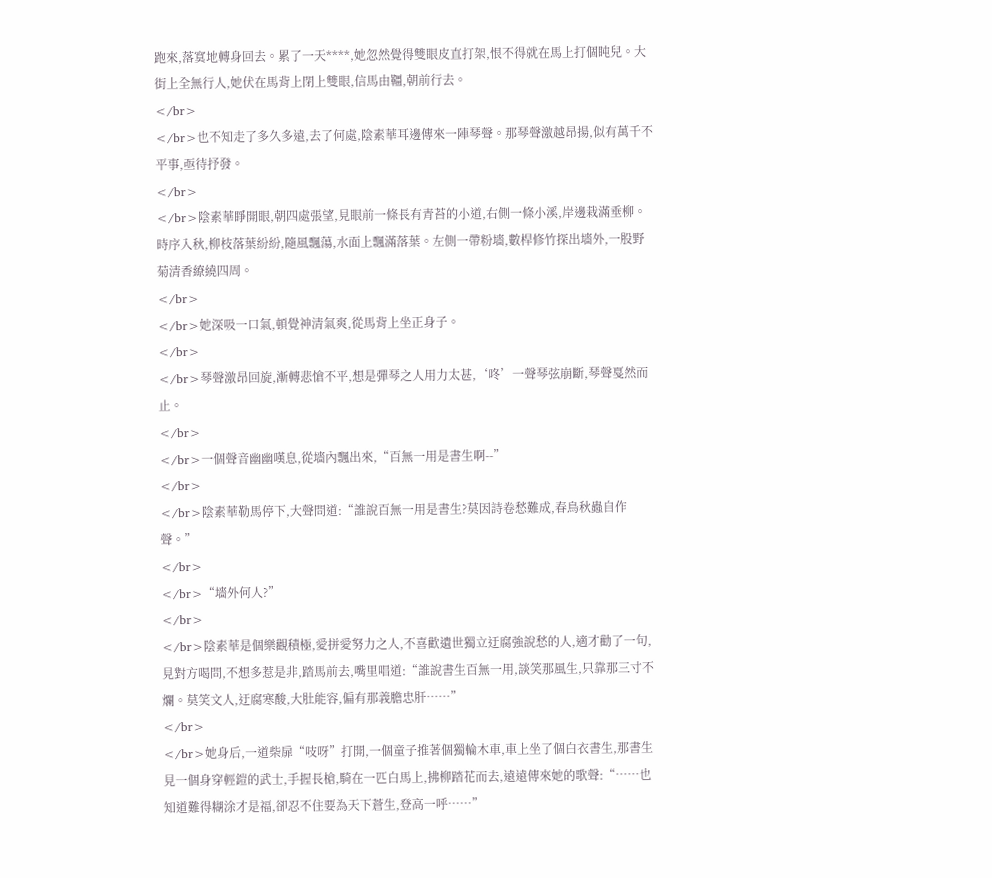跑來,落寞地轉身回去。累了一天****,她忽然覺得雙眼皮直打架,恨不得就在馬上打個盹兒。大街上全無行人,她伏在馬背上閉上雙眼,信馬由韁,朝前行去。
</br>
</br>也不知走了多久多遠,去了何處,陰素華耳邊傳來一陣琴聲。那琴聲激越昂揚,似有萬千不平事,亟待抒發。
</br>
</br>陰素華睜開眼,朝四處張望,見眼前一條長有青苔的小道,右側一條小溪,岸邊栽滿垂柳。時序入秋,柳枝落葉紛紛,隨風飄蕩,水面上飄滿落葉。左側一帶粉墻,數桿修竹探出墻外,一股野菊清香繚繞四周。
</br>
</br>她深吸一口氣,頓覺神清氣爽,從馬背上坐正身子。
</br>
</br>琴聲激昂回旋,漸轉悲愴不平,想是彈琴之人用力太甚,‘咚’一聲琴弦崩斷,琴聲戛然而止。
</br>
</br>一個聲音幽幽嘆息,從墻內飄出來,“百無一用是書生啊--”
</br>
</br>陰素華勒馬停下,大聲問道:“誰說百無一用是書生?莫因詩卷愁難成,春鳥秋蟲自作聲。”
</br>
</br>“墻外何人?”
</br>
</br>陰素華是個樂觀積極,愛拼愛努力之人,不喜歡遺世獨立迂腐強說愁的人,適才勸了一句,見對方喝問,不想多惹是非,踏馬前去,嘴里唱道:“誰說書生百無一用,談笑那風生,只靠那三寸不爛。莫笑文人,迂腐寒酸,大肚能容,偏有那義膽忠肝……”
</br>
</br>她身后,一道柴扉“吱呀”打開,一個童子推著個獨輪木車,車上坐了個白衣書生,那書生見一個身穿輕鎧的武士,手握長槍,騎在一匹白馬上,拂柳踏花而去,遠遠傳來她的歌聲:“……也知道難得糊涂才是福,卻忍不住要為天下蒼生,登高一呼……”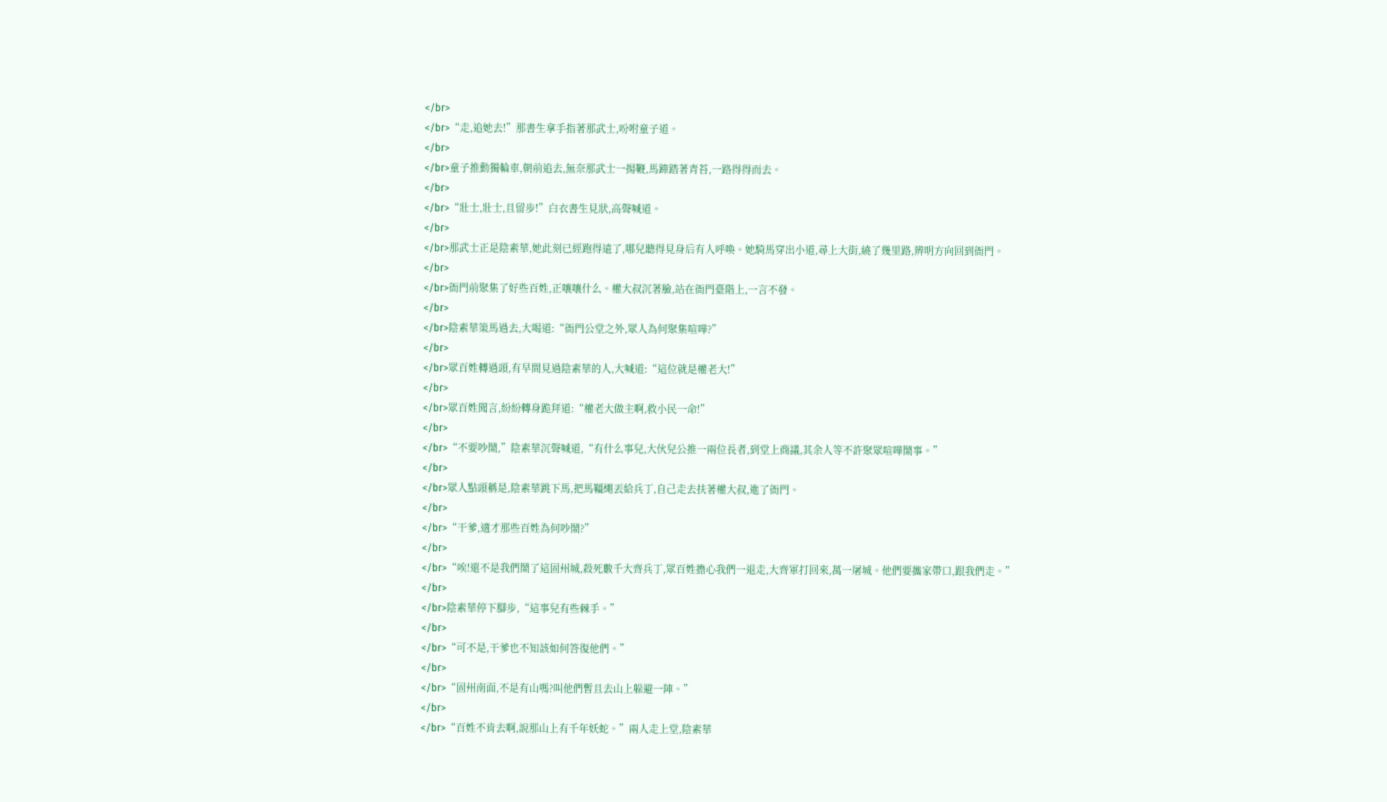</br>
</br>“走,追她去!”那書生拿手指著那武士,吩咐童子道。
</br>
</br>童子推動獨輪車,朝前追去,無奈那武士一揚鞭,馬蹄踏著青苔,一路得得而去。
</br>
</br>“壯士,壯士,且留步!”白衣書生見狀,高聲喊道。
</br>
</br>那武士正是陰素華,她此刻已經跑得遠了,哪兒聽得見身后有人呼喚。她騎馬穿出小道,尋上大街,繞了幾里路,辨明方向回到衙門。
</br>
</br>衙門前聚集了好些百姓,正嚷嚷什么。權大叔沉著臉,站在衙門臺階上,一言不發。
</br>
</br>陰素華策馬過去,大喝道:“衙門公堂之外,眾人為何聚集喧嘩?”
</br>
</br>眾百姓轉過頭,有早間見過陰素華的人,大喊道:“這位就是權老大!”
</br>
</br>眾百姓聞言,紛紛轉身跪拜道:“權老大做主啊,救小民一命!”
</br>
</br>“不要吵鬧,”陰素華沉聲喊道,“有什么事兒,大伙兒公推一兩位長者,到堂上商議,其余人等不許聚眾喧嘩鬧事。”
</br>
</br>眾人點頭稱是,陰素華跳下馬,把馬韁繩丟給兵丁,自己走去扶著權大叔,進了衙門。
</br>
</br>“干爹,適才那些百姓為何吵鬧?”
</br>
</br>“唉!還不是我們鬧了這固州城,殺死數千大齊兵丁,眾百姓擔心我們一退走,大齊軍打回來,萬一屠城。他們要攜家帶口,跟我們走。”
</br>
</br>陰素華停下腳步,“這事兒有些棘手。”
</br>
</br>“可不是,干爹也不知該如何答復他們。”
</br>
</br>“固州南面,不是有山嗎?叫他們暫且去山上躲避一陣。”
</br>
</br>“百姓不肯去啊,說那山上有千年妖蛇。”兩人走上堂,陰素華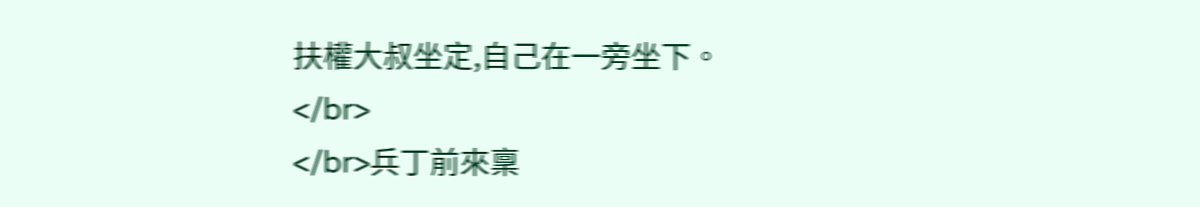扶權大叔坐定,自己在一旁坐下。
</br>
</br>兵丁前來稟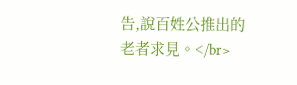告,說百姓公推出的老者求見。</br>